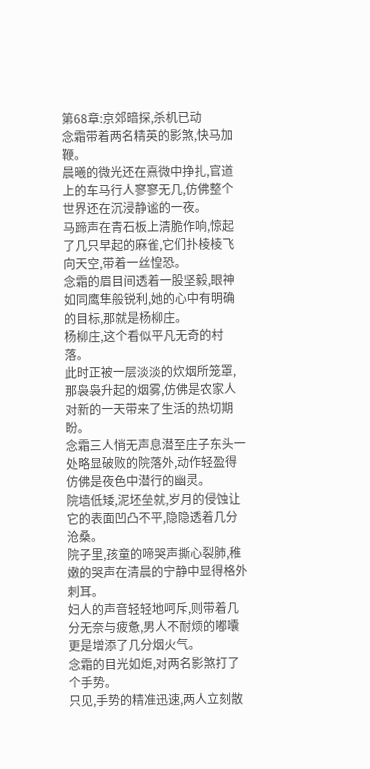第68章:京郊暗探,杀机已动
念霜带着两名精英的影煞,快马加鞭。
晨曦的微光还在熹微中挣扎,官道上的车马行人寥寥无几,仿佛整个世界还在沉浸静谧的一夜。
马蹄声在青石板上清脆作响,惊起了几只早起的麻雀,它们扑棱棱飞向天空,带着一丝惶恐。
念霜的眉目间透着一股坚毅,眼神如同鹰隼般锐利,她的心中有明确的目标,那就是杨柳庄。
杨柳庄,这个看似平凡无奇的村落。
此时正被一层淡淡的炊烟所笼罩,那袅袅升起的烟雾,仿佛是农家人对新的一天带来了生活的热切期盼。
念霜三人悄无声息潜至庄子东头一处略显破败的院落外,动作轻盈得仿佛是夜色中潜行的幽灵。
院墙低矮,泥坯垒就,岁月的侵蚀让它的表面凹凸不平,隐隐透着几分沧桑。
院子里,孩童的啼哭声撕心裂肺,稚嫩的哭声在清晨的宁静中显得格外刺耳。
妇人的声音轻轻地呵斥,则带着几分无奈与疲惫,男人不耐烦的嘟囔更是增添了几分烟火气。
念霜的目光如炬,对两名影煞打了个手势。
只见,手势的精准迅速,两人立刻散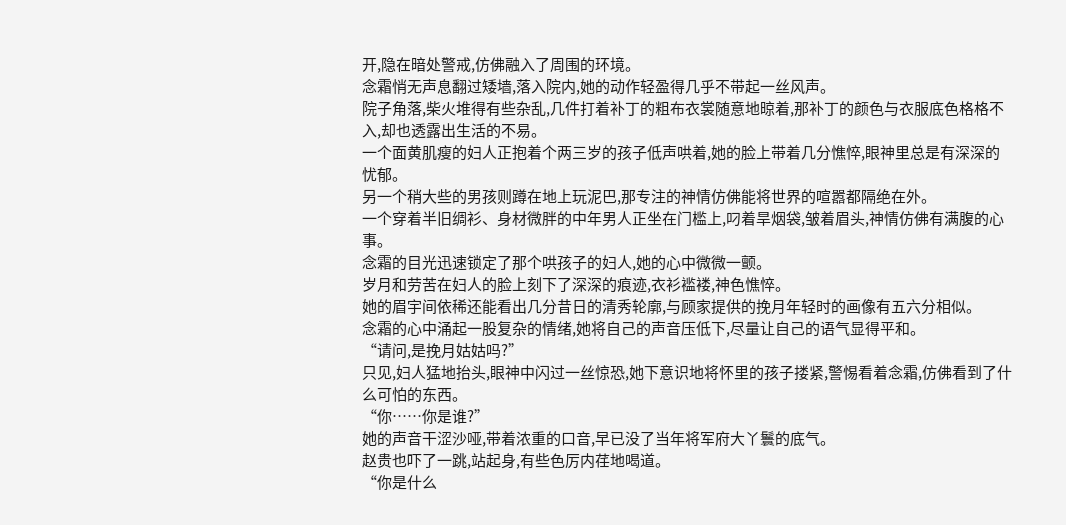开,隐在暗处警戒,仿佛融入了周围的环境。
念霜悄无声息翻过矮墙,落入院内,她的动作轻盈得几乎不带起一丝风声。
院子角落,柴火堆得有些杂乱,几件打着补丁的粗布衣裳随意地晾着,那补丁的颜色与衣服底色格格不入,却也透露出生活的不易。
一个面黄肌瘦的妇人正抱着个两三岁的孩子低声哄着,她的脸上带着几分憔悴,眼神里总是有深深的忧郁。
另一个稍大些的男孩则蹲在地上玩泥巴,那专注的神情仿佛能将世界的喧嚣都隔绝在外。
一个穿着半旧绸衫、身材微胖的中年男人正坐在门槛上,叼着旱烟袋,皱着眉头,神情仿佛有满腹的心事。
念霜的目光迅速锁定了那个哄孩子的妇人,她的心中微微一颤。
岁月和劳苦在妇人的脸上刻下了深深的痕迹,衣衫褴褛,神色憔悴。
她的眉宇间依稀还能看出几分昔日的清秀轮廓,与顾家提供的挽月年轻时的画像有五六分相似。
念霜的心中涌起一股复杂的情绪,她将自己的声音压低下,尽量让自己的语气显得平和。
“请问,是挽月姑姑吗?”
只见,妇人猛地抬头,眼神中闪过一丝惊恐,她下意识地将怀里的孩子搂紧,警惕看着念霜,仿佛看到了什么可怕的东西。
“你……你是谁?”
她的声音干涩沙哑,带着浓重的口音,早已没了当年将军府大丫鬟的底气。
赵贵也吓了一跳,站起身,有些色厉内荏地喝道。
“你是什么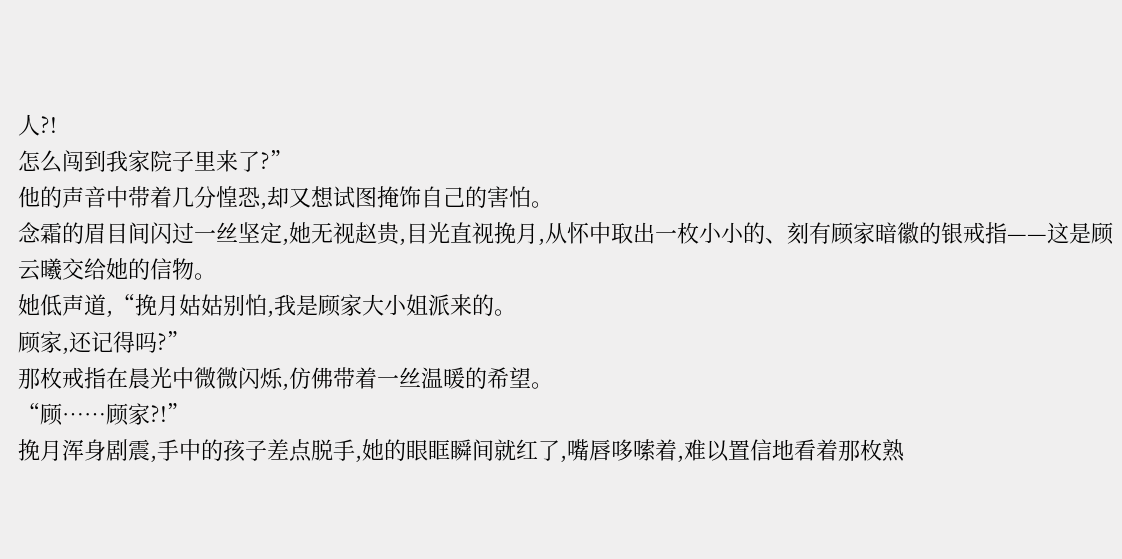人?!
怎么闯到我家院子里来了?”
他的声音中带着几分惶恐,却又想试图掩饰自己的害怕。
念霜的眉目间闪过一丝坚定,她无视赵贵,目光直视挽月,从怀中取出一枚小小的、刻有顾家暗徽的银戒指——这是顾云曦交给她的信物。
她低声道,“挽月姑姑别怕,我是顾家大小姐派来的。
顾家,还记得吗?”
那枚戒指在晨光中微微闪烁,仿佛带着一丝温暖的希望。
“顾……顾家?!”
挽月浑身剧震,手中的孩子差点脱手,她的眼眶瞬间就红了,嘴唇哆嗦着,难以置信地看着那枚熟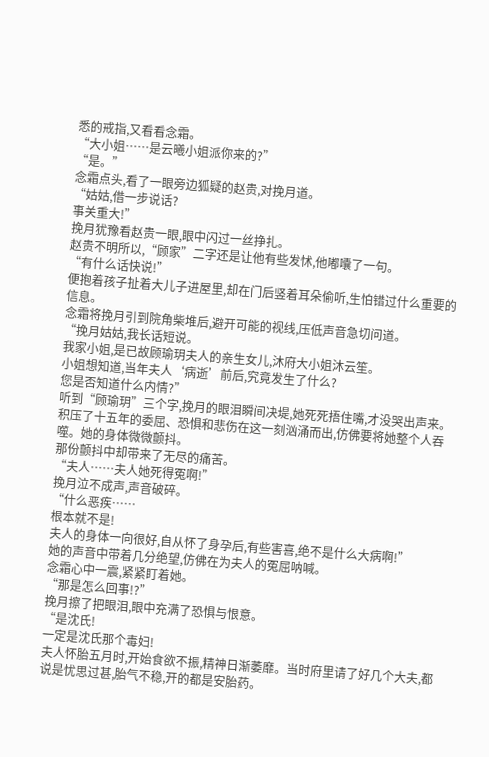悉的戒指,又看看念霜。
“大小姐……是云曦小姐派你来的?”
“是。”
念霜点头,看了一眼旁边狐疑的赵贵,对挽月道。
“姑姑,借一步说话?
事关重大!”
挽月犹豫看赵贵一眼,眼中闪过一丝挣扎。
赵贵不明所以,“顾家”二字还是让他有些发怵,他嘟囔了一句。
“有什么话快说!”
便抱着孩子扯着大儿子进屋里,却在门后竖着耳朵偷听,生怕错过什么重要的信息。
念霜将挽月引到院角柴堆后,避开可能的视线,压低声音急切问道。
“挽月姑姑,我长话短说。
我家小姐,是已故顾瑜玥夫人的亲生女儿,沐府大小姐沐云笙。
小姐想知道,当年夫人‘病逝’前后,究竟发生了什么?
您是否知道什么内情?”
听到“顾瑜玥”三个字,挽月的眼泪瞬间决堤,她死死捂住嘴,才没哭出声来。
积压了十五年的委屈、恐惧和悲伤在这一刻汹涌而出,仿佛要将她整个人吞噬。她的身体微微颤抖。
那份颤抖中却带来了无尽的痛苦。
“夫人……夫人她死得冤啊!”
挽月泣不成声,声音破碎。
“什么恶疾……
根本就不是!
夫人的身体一向很好,自从怀了身孕后,有些害喜,绝不是什么大病啊!”
她的声音中带着几分绝望,仿佛在为夫人的冤屈呐喊。
念霜心中一震,紧紧盯着她。
“那是怎么回事!?”
挽月擦了把眼泪,眼中充满了恐惧与恨意。
“是沈氏!
一定是沈氏那个毒妇!
夫人怀胎五月时,开始食欲不振,精神日渐萎靡。当时府里请了好几个大夫,都说是忧思过甚,胎气不稳,开的都是安胎药。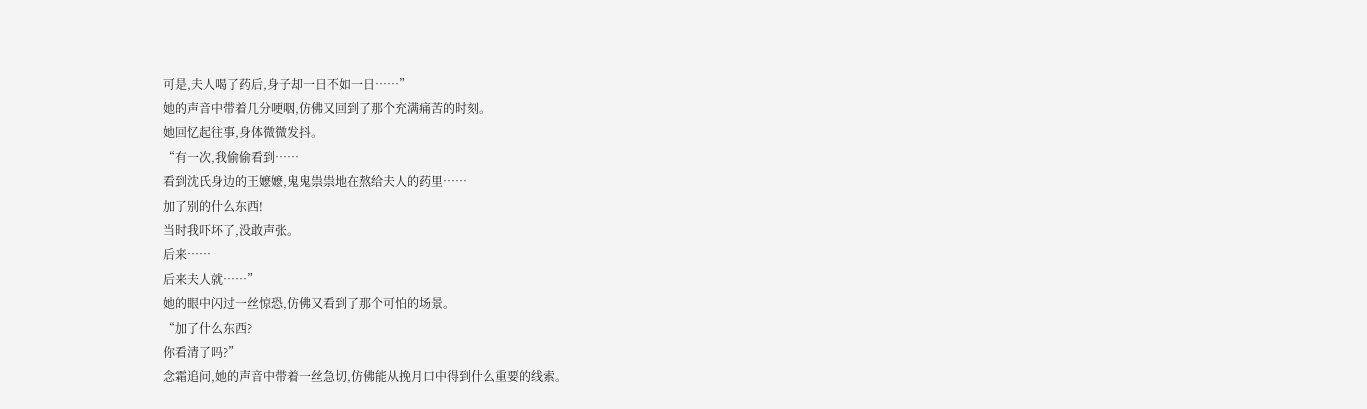可是,夫人喝了药后,身子却一日不如一日……”
她的声音中带着几分哽咽,仿佛又回到了那个充满痛苦的时刻。
她回忆起往事,身体微微发抖。
“有一次,我偷偷看到……
看到沈氏身边的王嬷嬷,鬼鬼祟祟地在熬给夫人的药里……
加了别的什么东西!
当时我吓坏了,没敢声张。
后来……
后来夫人就……”
她的眼中闪过一丝惊恐,仿佛又看到了那个可怕的场景。
“加了什么东西?
你看清了吗?”
念霜追问,她的声音中带着一丝急切,仿佛能从挽月口中得到什么重要的线索。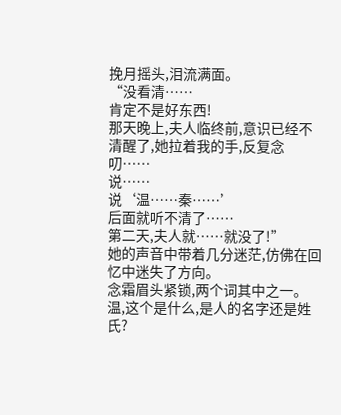挽月摇头,泪流满面。
“没看清……
肯定不是好东西!
那天晚上,夫人临终前,意识已经不清醒了,她拉着我的手,反复念叨……
说……
说‘温……秦……’
后面就听不清了……
第二天,夫人就……就没了!”
她的声音中带着几分迷茫,仿佛在回忆中迷失了方向。
念霜眉头紧锁,两个词其中之一。
温,这个是什么,是人的名字还是姓氏?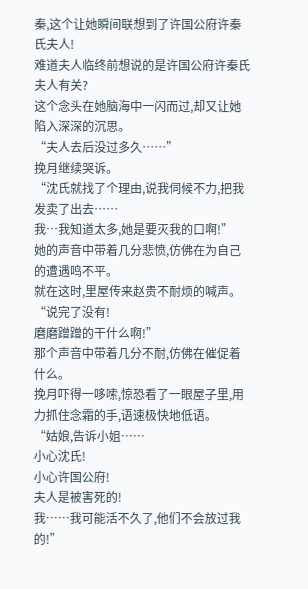秦,这个让她瞬间联想到了许国公府许秦氏夫人!
难道夫人临终前想说的是许国公府许秦氏夫人有关?
这个念头在她脑海中一闪而过,却又让她陷入深深的沉思。
“夫人去后没过多久……”
挽月继续哭诉。
“沈氏就找了个理由,说我伺候不力,把我发卖了出去……
我…我知道太多,她是要灭我的口啊!”
她的声音中带着几分悲愤,仿佛在为自己的遭遇鸣不平。
就在这时,里屋传来赵贵不耐烦的喊声。
“说完了没有!
磨磨蹭蹭的干什么啊!”
那个声音中带着几分不耐,仿佛在催促着什么。
挽月吓得一哆嗦,惊恐看了一眼屋子里,用力抓住念霜的手,语速极快地低语。
“姑娘,告诉小姐……
小心沈氏!
小心许国公府!
夫人是被害死的!
我……我可能活不久了,他们不会放过我的!”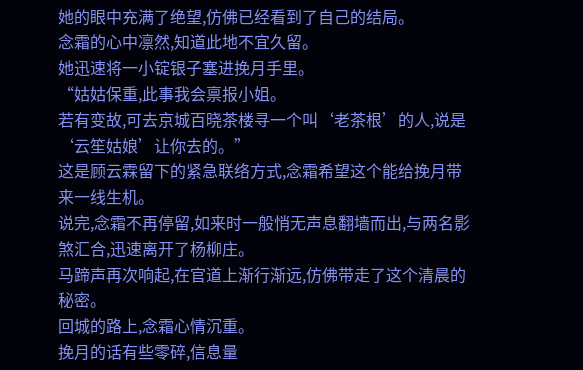她的眼中充满了绝望,仿佛已经看到了自己的结局。
念霜的心中凛然,知道此地不宜久留。
她迅速将一小锭银子塞进挽月手里。
“姑姑保重,此事我会禀报小姐。
若有变故,可去京城百晓茶楼寻一个叫‘老茶根’的人,说是‘云笙姑娘’让你去的。”
这是顾云霖留下的紧急联络方式,念霜希望这个能给挽月带来一线生机。
说完,念霜不再停留,如来时一般悄无声息翻墙而出,与两名影煞汇合,迅速离开了杨柳庄。
马蹄声再次响起,在官道上渐行渐远,仿佛带走了这个清晨的秘密。
回城的路上,念霜心情沉重。
挽月的话有些零碎,信息量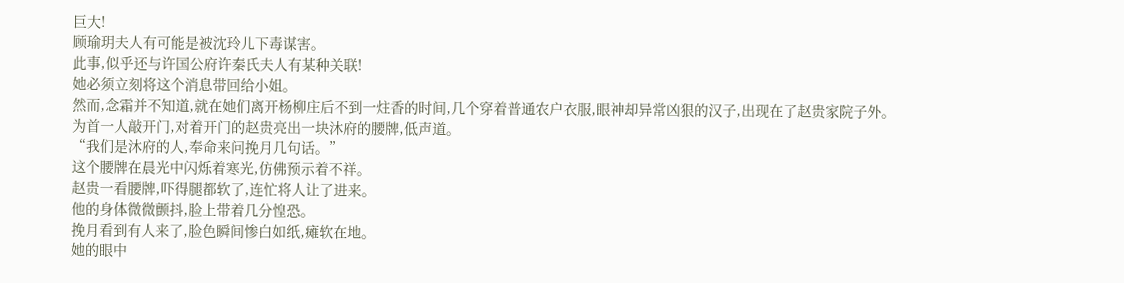巨大!
顾瑜玥夫人有可能是被沈玲儿下毒谋害。
此事,似乎还与许国公府许秦氏夫人有某种关联!
她必须立刻将这个消息带回给小姐。
然而,念霜并不知道,就在她们离开杨柳庄后不到一炷香的时间,几个穿着普通农户衣服,眼神却异常凶狠的汉子,出现在了赵贵家院子外。
为首一人敲开门,对着开门的赵贵亮出一块沐府的腰牌,低声道。
“我们是沐府的人,奉命来问挽月几句话。”
这个腰牌在晨光中闪烁着寒光,仿佛预示着不祥。
赵贵一看腰牌,吓得腿都软了,连忙将人让了进来。
他的身体微微颤抖,脸上带着几分惶恐。
挽月看到有人来了,脸色瞬间惨白如纸,瘫软在地。
她的眼中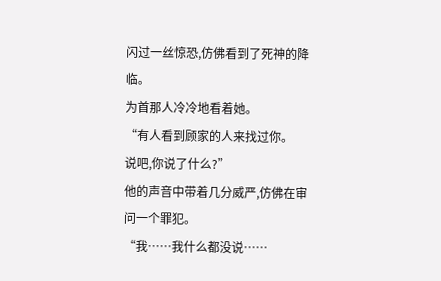闪过一丝惊恐,仿佛看到了死神的降临。
为首那人冷冷地看着她。
“有人看到顾家的人来找过你。
说吧,你说了什么?”
他的声音中带着几分威严,仿佛在审问一个罪犯。
“我……我什么都没说……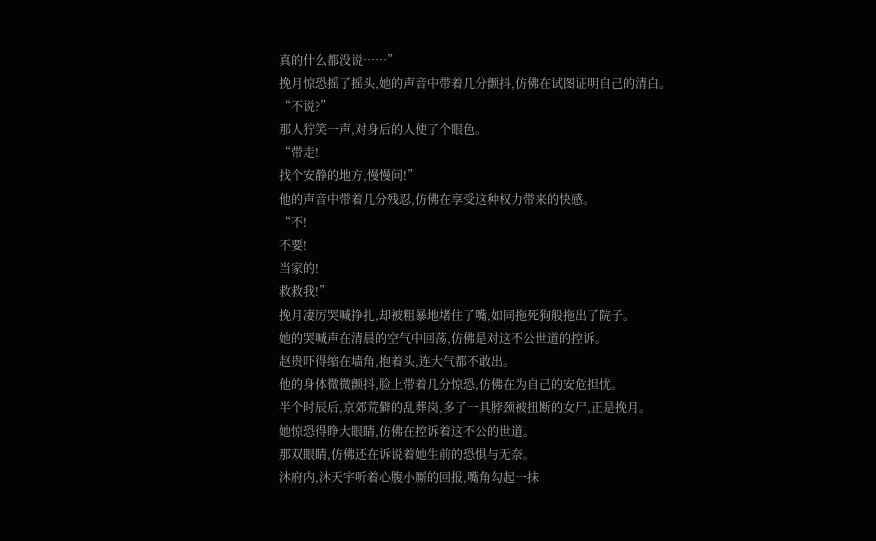真的什么都没说……”
挽月惊恐摇了摇头,她的声音中带着几分颤抖,仿佛在试图证明自己的清白。
“不说?”
那人狞笑一声,对身后的人使了个眼色。
“带走!
找个安静的地方,慢慢问!”
他的声音中带着几分残忍,仿佛在享受这种权力带来的快感。
“不!
不要!
当家的!
救救我!”
挽月凄厉哭喊挣扎,却被粗暴地堵住了嘴,如同拖死狗般拖出了院子。
她的哭喊声在清晨的空气中回荡,仿佛是对这不公世道的控诉。
赵贵吓得缩在墙角,抱着头,连大气都不敢出。
他的身体微微颤抖,脸上带着几分惊恐,仿佛在为自己的安危担忧。
半个时辰后,京郊荒僻的乱葬岗,多了一具脖颈被扭断的女尸,正是挽月。
她惊恐得睁大眼睛,仿佛在控诉着这不公的世道。
那双眼睛,仿佛还在诉说着她生前的恐惧与无奈。
沐府内,沐天宇听着心腹小厮的回报,嘴角勾起一抹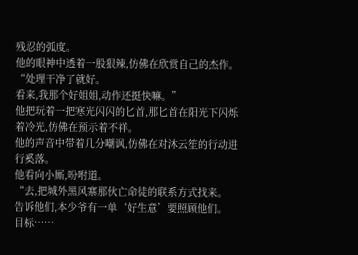残忍的弧度。
他的眼神中透着一股狠辣,仿佛在欣赏自己的杰作。
“处理干净了就好。
看来,我那个好姐姐,动作还挺快嘛。”
他把玩着一把寒光闪闪的匕首,那匕首在阳光下闪烁着冷光,仿佛在预示着不祥。
他的声音中带着几分嘲讽,仿佛在对沐云笙的行动进行奚落。
他看向小厮,吩咐道。
“去,把城外黑风寨那伙亡命徒的联系方式找来。
告诉他们,本少爷有一单‘好生意’要照顾他们。
目标……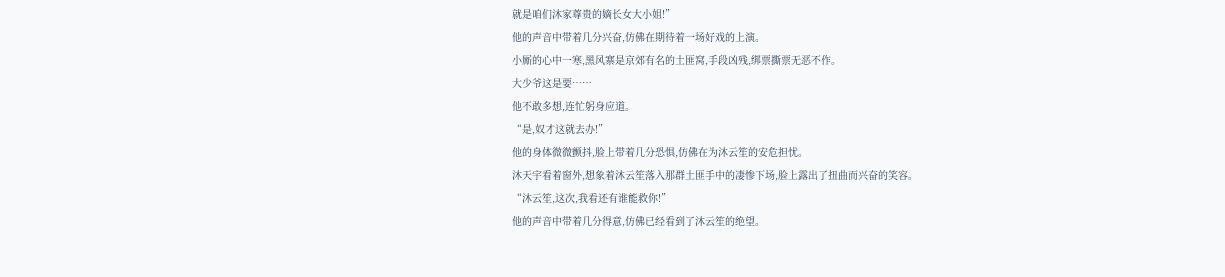就是咱们沐家尊贵的嫡长女大小姐!”
他的声音中带着几分兴奋,仿佛在期待着一场好戏的上演。
小厮的心中一寒,黑风寨是京郊有名的土匪窝,手段凶残,绑票撕票无恶不作。
大少爷这是要……
他不敢多想,连忙躬身应道。
“是,奴才这就去办!”
他的身体微微颤抖,脸上带着几分恐惧,仿佛在为沐云笙的安危担忧。
沐天宇看着窗外,想象着沐云笙落入那群土匪手中的凄惨下场,脸上露出了扭曲而兴奋的笑容。
“沐云笙,这次,我看还有谁能救你!”
他的声音中带着几分得意,仿佛已经看到了沐云笙的绝望。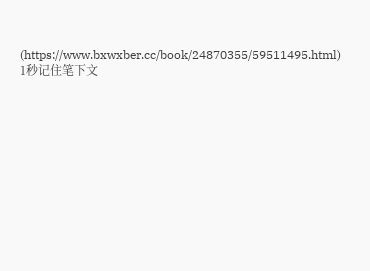(https://www.bxwxber.cc/book/24870355/59511495.html)
1秒记住笔下文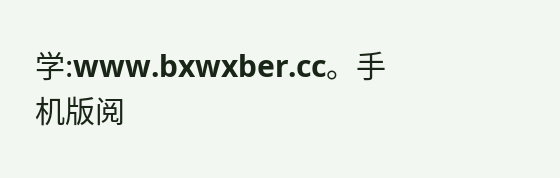学:www.bxwxber.cc。手机版阅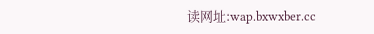读网址:wap.bxwxber.cc